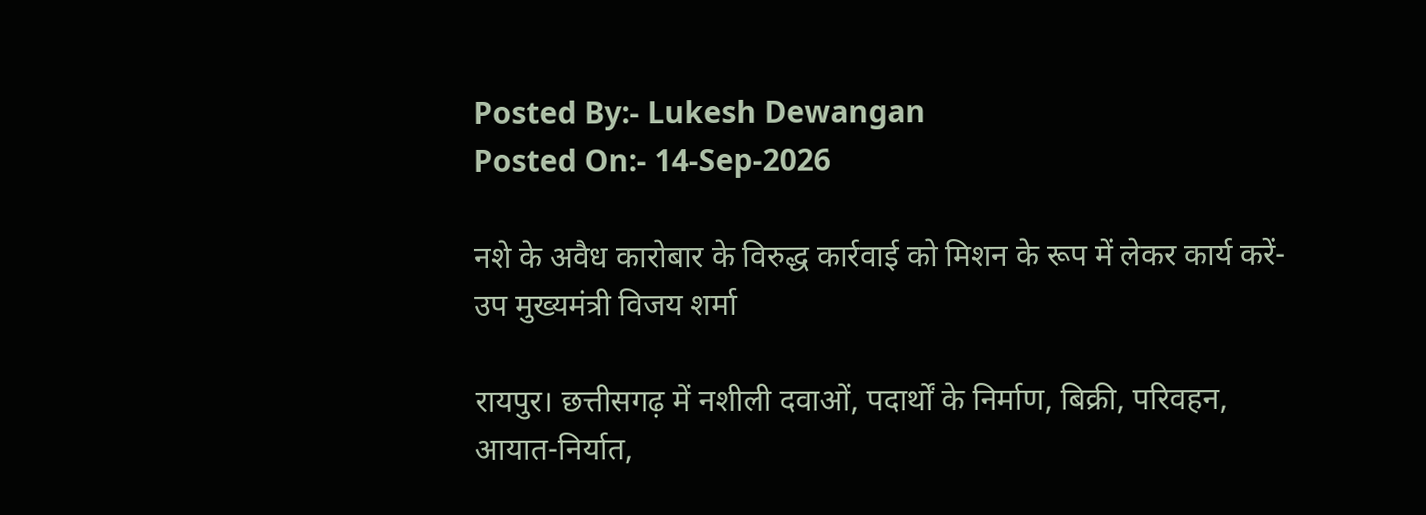Posted By:- Lukesh Dewangan
Posted On:- 14-Sep-2026

नशे के अवैध कारोबार के विरुद्ध कार्रवाई को मिशन के रूप में लेकर कार्य करें-उप मुख्यमंत्री विजय शर्मा

रायपुर। छत्तीसगढ़ में नशीली दवाओं, पदार्थों के निर्माण, बिक्री, परिवहन, आयात-निर्यात,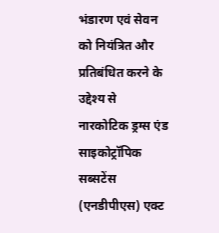भंडारण एवं सेवन को नियंत्रित और प्रतिबंधित करने के उद्देश्य से नारकोटिक ड्रग्स एंड साइकोट्रॉपिक सब्सटेंस (एनडीपीएस) एक्ट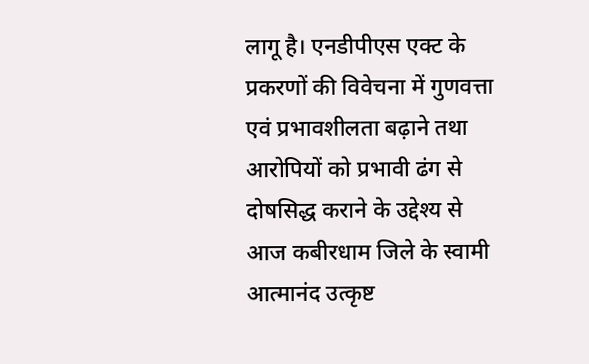लागू है। एनडीपीएस एक्ट के प्रकरणों की विवेचना में गुणवत्ता एवं प्रभावशीलता बढ़ाने तथा आरोपियों को प्रभावी ढंग से दोषसिद्ध कराने के उद्देश्य से आज कबीरधाम जिले के स्वामी आत्मानंद उत्कृष्ट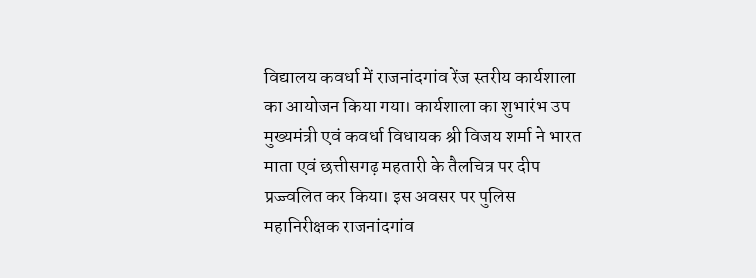विद्यालय कवर्धा में राजनांदगांव रेंज स्तरीय कार्यशाला का आयोजन किया गया। कार्यशाला का शुभारंभ उप मुख्यमंत्री एवं कवर्धा विधायक श्री विजय शर्मा ने भारत माता एवं छत्तीसगढ़ महतारी के तैलचित्र पर दीप प्रज्ज्वलित कर किया। इस अवसर पर पुलिस महानिरीक्षक राजनांदगांव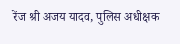रेंज श्री अजय यादव, पुलिस अधीक्षक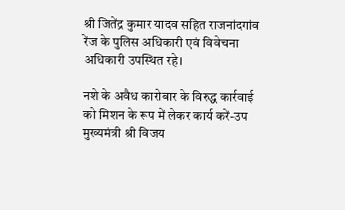श्री जितेंद्र कुमार यादव सहित राजनांदगांव रेंज के पुलिस अधिकारी एवं विवेचना अधिकारी उपस्थित रहे।

नशे के अवैध कारोबार के विरुद्ध कार्रवाई को मिशन के रूप में लेकर कार्य करें-उप मुख्यमंत्री श्री विजय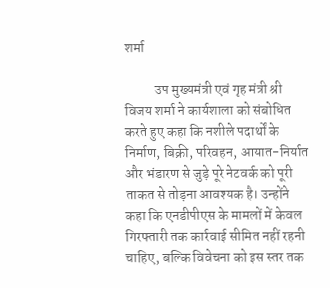शर्मा

           उप मुख्यमंत्री एवं गृह मंत्री श्री विजय शर्मा ने कार्यशाला को संबोधित करते हुए कहा कि नशीले पदार्थों के निर्माण, बिक्री, परिवहन, आयात-निर्यात और भंडारण से जुड़े पूरे नेटवर्क को पूरी ताकत से तोड़ना आवश्यक है। उन्होंने कहा कि एनडीपीएस के मामलों में केवल गिरफ्तारी तक कार्रवाई सीमित नहीं रहनी चाहिए, बल्कि विवेचना को इस स्तर तक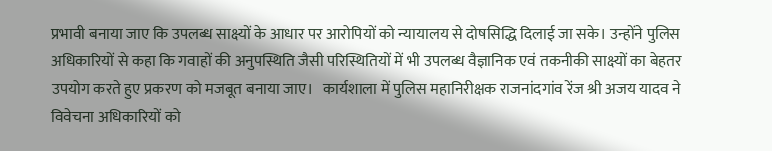प्रभावी बनाया जाए कि उपलब्ध साक्ष्यों के आधार पर आरोपियों को न्यायालय से दोषसिद्धि दिलाई जा सके। उन्होंने पुलिस अधिकारियों से कहा कि गवाहों की अनुपस्थिति जैसी परिस्थितियों में भी उपलब्ध वैज्ञानिक एवं तकनीकी साक्ष्यों का बेहतर उपयोग करते हुए प्रकरण को मजबूत बनाया जाए।   कार्यशाला में पुलिस महानिरीक्षक राजनांदगांव रेंज श्री अजय यादव ने विवेचना अधिकारियों को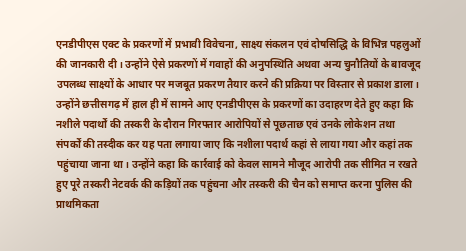एनडीपीएस एक्ट के प्रकरणों में प्रभावी विवेचना, साक्ष्य संकलन एवं दोषसिद्धि के विभिन्न पहलुओं की जानकारी दी। उन्होंने ऐसे प्रकरणों में गवाहों की अनुपस्थिति अथवा अन्य चुनौतियों के बावजूद उपलब्ध साक्ष्यों के आधार पर मजबूत प्रकरण तैयार करने की प्रक्रिया पर विस्तार से प्रकाश डाला। उन्होंने छत्तीसगढ़ में हाल ही में सामने आए एनडीपीएस के प्रकरणों का उदाहरण देते हुए कहा कि नशीले पदार्थों की तस्करी के दौरान गिरफ्तार आरोपियों से पूछताछ एवं उनके लोकेशन तथा संपर्कों की तस्दीक कर यह पता लगाया जाए कि नशीला पदार्थ कहां से लाया गया और कहां तक पहुंचाया जाना था। उन्होंने कहा कि कार्रवाई को केवल सामने मौजूद आरोपी तक सीमित न रखते हुए पूरे तस्करी नेटवर्क की कड़ियों तक पहुंचना और तस्करी की चैन को समाप्त करना पुलिस की प्राथमिकता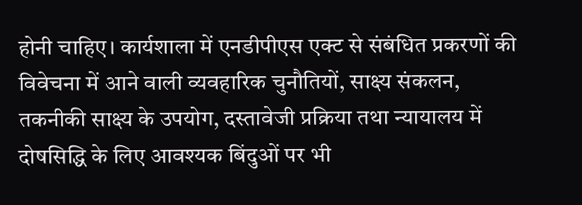होनी चाहिए। कार्यशाला में एनडीपीएस एक्ट से संबंधित प्रकरणों की विवेचना में आने वाली व्यवहारिक चुनौतियों, साक्ष्य संकलन, तकनीकी साक्ष्य के उपयोग, दस्तावेजी प्रक्रिया तथा न्यायालय में दोषसिद्धि के लिए आवश्यक बिंदुओं पर भी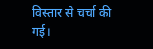विस्तार से चर्चा की गई।